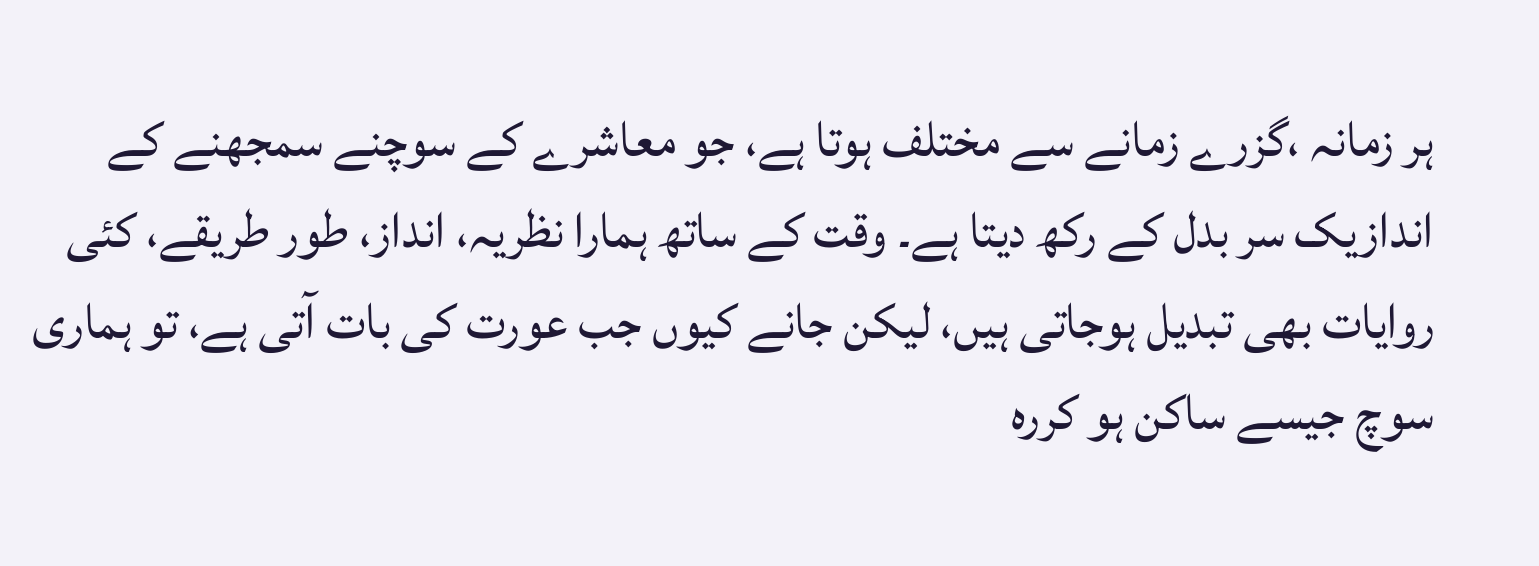ہر زمانہ ،گزرے زمانے سے مختلف ہوتا ہے، جو معاشرے کے سوچنے سمجھنے کے اندازیک سر بدل کے رکھ دیتا ہے۔ وقت کے ساتھ ہمارا نظریہ، انداز، طور طریقے، کئی روایات بھی تبدیل ہوجاتی ہیں، لیکن جانے کیوں جب عورت کی بات آتی ہے، تو ہماری سوچ جیسے ساکن ہو کررہ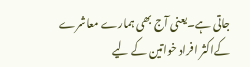جاتی ہے۔یعنی آج بھی ہمارے معاشرے کےاکثر افراد خواتین کے لیے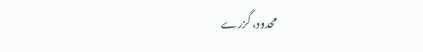محدود، گزرے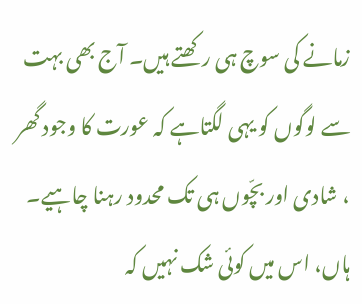زمانے کی سوچ ہی رکھتے ہیں۔ آج بھی بہت سے لوگوں کو یہی لگتاہے کہ عورت کا وجود گھر ، شادی اور بچّوں ہی تک محدود رہنا چاہیے۔
ہاں، اس میں کوئی شک نہیں کہ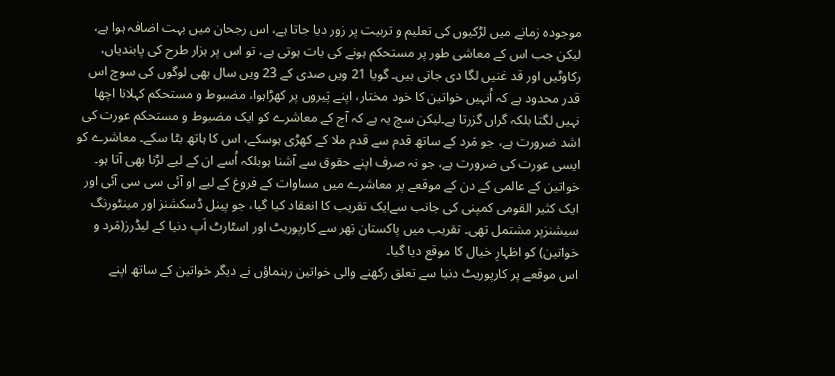موجودہ زمانے میں لڑکیوں کی تعلیم و تربیت پر زور دیا جاتا ہے، اس رجحان میں بہت اضافہ ہوا ہے، لیکن جب اس کے معاشی طور پر مستحکم ہونے کی بات ہوتی ہے، تو اس پر ہزار طرح کی پابندیاں، رکاوٹیں اور قد غنیں لگا دی جاتی ہیں۔ گویا 21 ویں صدی کے 23 ویں سال بھی لوگوں کی سوچ اس قدر محدود ہے کہ اُنہیں خواتین کا خود مختار، اپنے پَیروں پر کھڑاہوا، مضبوط و مستحکم کہلانا اچھا نہیں لگتا بلکہ گراں گزرتا ہے۔لیکن سچ یہ ہے کہ آج کے معاشرے کو ایک مضبوط و مستحکم عورت کی اشد ضرورت ہے، جو مَرد کے ساتھ قدم سے قدم ملا کے کھڑی ہوسکے، اس کا ہاتھ بٹا سکے۔ معاشرے کو ایسی عورت کی ضرورت ہے، جو نہ صرف اپنے حقوق سے آشنا ہوبلکہ اُسے ان کے لیے لڑنا بھی آتا ہو۔
خواتین کے عالمی کے دن کے موقعے پر معاشرے میں مساوات کے فروغ کے لیے او آئی سی سی آئی اور ایک کثیر القومی کمپنی کی جانب سےایک تقریب کا انعقاد کیا گیا، جو پینل ڈسکشنز اور مینٹورنگ سیشنزپر مشتمل تھی۔ تقریب میں پاکستان بَھر سے کارپوریٹ اور اسٹارٹ اَپ دنیا کے لیڈرز(مَرد و خواتین) کو اظہارِ خیال کا موقع دیا گیا۔
اس موقعے پر کارپوریٹ دنیا سے تعلق رکھنے والی خواتین رہنماؤں نے دیگر خواتین کے ساتھ اپنے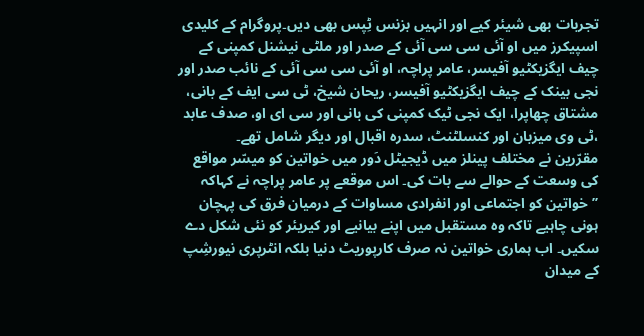تجربات بھی شیئر کیے اور انہیں بزنس ٹِپس بھی دیں۔پروگرام کے کلیدی اسپیکرز میں او آئی سی سی آئی کے صدر اور ملٹی نیشنل کمپنی کے چیف ایگزیکٹیو آفیسر، عامر پراچہ، او آئی سی سی آئی کے نائب صدر اور نجی بینک کے چیف ایگزیکٹیو آفیسر، ریحان شیخ، ٹی سی ایف کے بانی، مشتاق چھاپرا، ایک نجی ٹیک کمپنی کی بانی اور سی ای او، صدف عابد ،ٹی وی میزبان اور کنسلٹنٹ، سدرہ اقبال اور دیگر شامل تھے۔
مقرّرین نے مختلف پینلز میں ڈیجیٹل دَور میں خواتین کو میسّر مواقع کی وسعت کے حوالے سے بات کی۔ اس موقعے پر عامر پراچہ نے کہاکہ ’’خواتین کو اجتماعی اور انفرادی مساوات کے درمیان فرق کی پہچان ہونی چاہیے تاکہ وہ مستقبل میں اپنے بیانیے اور کیریئر کو نئی شکل دے سکیں۔ اب ہماری خواتین نہ صرف کارپوریٹ دنیا بلکہ انٹرپری نیورشِپ کے میدان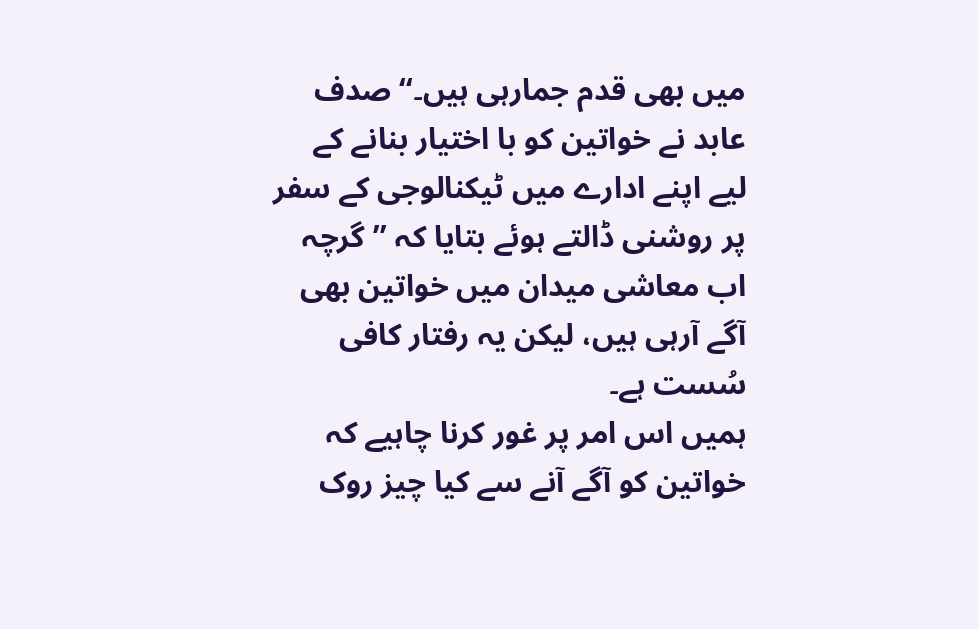میں بھی قدم جمارہی ہیں۔‘‘ صدف عابد نے خواتین کو با اختیار بنانے کے لیے اپنے ادارے میں ٹیکنالوجی کے سفر پر روشنی ڈالتے ہوئے بتایا کہ ’’گرچہ اب معاشی میدان میں خواتین بھی آگے آرہی ہیں، لیکن یہ رفتار کافی سُست ہے۔
ہمیں اس امر پر غور کرنا چاہیے کہ خواتین کو آگے آنے سے کیا چیز روک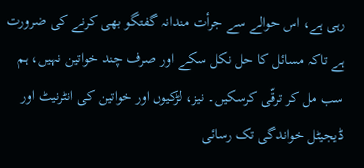رہی ہے، اس حوالے سے جرأت مندانہ گفتگو بھی کرنے کی ضرورت ہے تاکہ مسائل کا حل نکل سکے اور صرف چند خواتین نہیں، ہم سب مل کر ترقّی کرسکیں۔ نیز، لڑکیوں اور خواتین کی انٹرنیٹ اور ڈیجیٹل خواندگی تک رسائی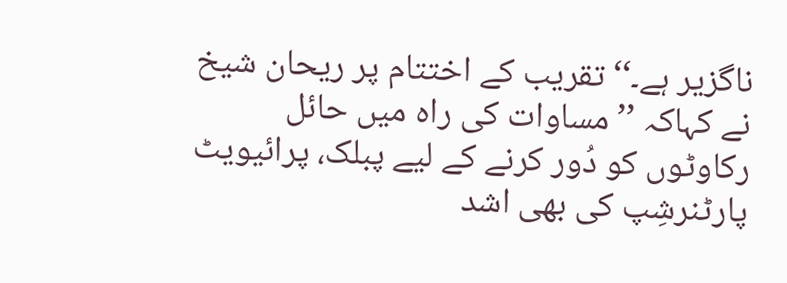ناگزیر ہے۔‘‘ تقریب کے اختتام پر ریحان شیخ نے کہاکہ ’’مساوات کی راہ میں حائل رکاوٹوں کو دُور کرنے کے لیے پبلک، پرائیویٹ پارٹنرشِپ کی بھی اشد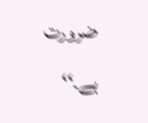ضرورت ہے۔‘‘